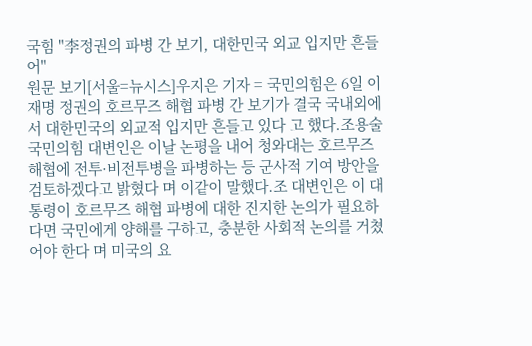국힘 "李정권의 파병 간 보기, 대한민국 외교 입지만 흔들어"
원문 보기[서울=뉴시스]우지은 기자 = 국민의힘은 6일 이재명 정권의 호르무즈 해협 파병 간 보기가 결국 국내외에서 대한민국의 외교적 입지만 흔들고 있다 고 했다.조용술 국민의힘 대변인은 이날 논평을 내어 청와대는 호르무즈 해협에 전투·비전투병을 파병하는 등 군사적 기여 방안을 검토하겠다고 밝혔다 며 이같이 말했다.조 대변인은 이 대통령이 호르무즈 해협 파병에 대한 진지한 논의가 필요하다면 국민에게 양해를 구하고, 충분한 사회적 논의를 거쳤어야 한다 며 미국의 요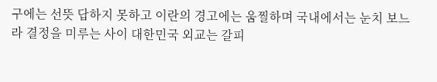구에는 선뜻 답하지 못하고 이란의 경고에는 움찔하며 국내에서는 눈치 보느라 결정을 미루는 사이 대한민국 외교는 갈피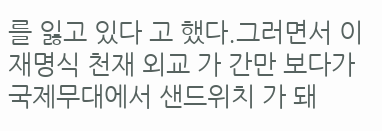를 잃고 있다 고 했다.그러면서 이재명식 천재 외교 가 간만 보다가 국제무대에서 샌드위치 가 돼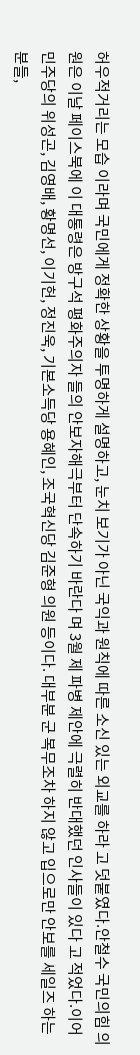허우적거리는 모습 이라며 국민에게 정확한 상황을 투명하게 설명하고, 눈치 보기가 아닌 국익과 원칙에 따른 소신 있는 외교를 하라 고 덧붙였다.안철수 국민의힘 의원은 이날 페이스북에 이 대통령은 방구석 평화주의자 들의 안보자해극부터 단속하기 바란다 며 3월 제 파병 제안에 극렬히 반대했던 인사들이 있다 고 적었다.이어 민주당의 위성곤, 김영배, 황명선, 이기헌, 정진욱, 기본소득당 용혜인, 조국혁신당 김준형 의원 등이다. 대부분 군 복무조차 하지 않고 입으로만 안보를 세일즈 하는 분들,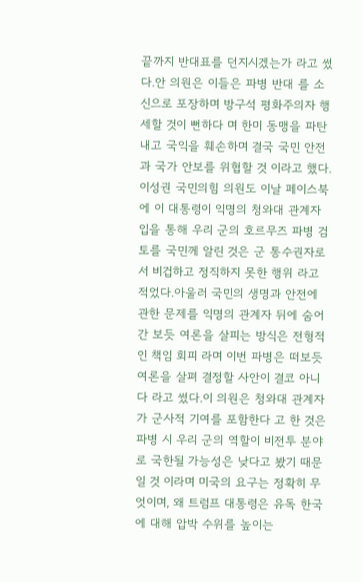끝까지 반대표를 던지시겠는가 라고 썼다.안 의원은 이들은 파병 반대 를 소신으로 포장하며 방구석 평화주의자 행세할 것이 뻔하다 며 한미 동맹을 파탄 내고 국익을 훼손하며 결국 국민 안전과 국가 안보를 위협할 것 이라고 했다.이성권 국민의힘 의원도 이날 페이스북에 이 대통령이 익명의 청와대 관계자 입을 통해 우리 군의 호르무즈 파병 검토를 국민께 알린 것은 군 통수권자로서 비겁하고 정직하지 못한 행위 라고 적었다.아울러 국민의 생명과 안전에 관한 문제를 익명의 관계자 뒤에 숨어 간 보듯 여론을 살피는 방식은 전형적인 책임 회피 라며 이번 파병은 떠보듯 여론을 살펴 결정할 사안이 결코 아니다 라고 썼다.이 의원은 청와대 관계자가 군사적 기여를 포함한다 고 한 것은 파병 시 우리 군의 역할이 비전투 분야로 국한될 가능성은 낮다고 봤기 때문일 것 이라며 미국의 요구는 정확히 무엇이며, 왜 트럼프 대통령은 유독 한국에 대해 압박 수위를 높이는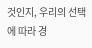것인지, 우리의 선택에 따라 경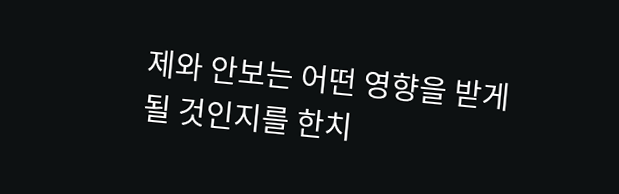제와 안보는 어떤 영향을 받게 될 것인지를 한치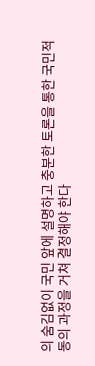의 숨김없이 국민 앞에 설명하고 충분한 토론을 통한 국민적 동의 과정을 거쳐 결정해야 한다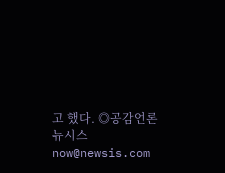고 했다. ◎공감언론 뉴시스 now@newsis.com